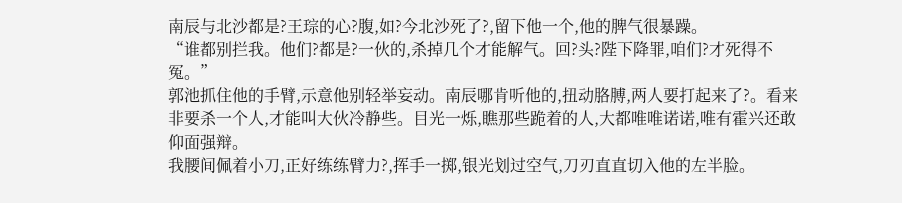南辰与北沙都是?王琮的心?腹,如?今北沙死了?,留下他一个,他的脾气很暴躁。
“谁都别拦我。他们?都是?一伙的,杀掉几个才能解气。回?头?陛下降罪,咱们?才死得不冤。”
郭池抓住他的手臂,示意他别轻举妄动。南辰哪肯听他的,扭动胳膊,两人要打起来了?。看来非要杀一个人,才能叫大伙冷静些。目光一烁,瞧那些跪着的人,大都唯唯诺诺,唯有霍兴还敢仰面强辩。
我腰间佩着小刀,正好练练臂力?,挥手一掷,银光划过空气,刀刃直直切入他的左半脸。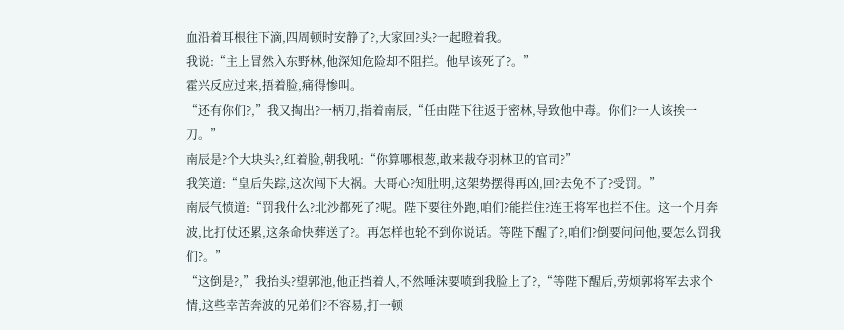血沿着耳根往下滴,四周顿时安静了?,大家回?头?一起瞪着我。
我说:“主上冒然入东野林,他深知危险却不阻拦。他早该死了?。”
霍兴反应过来,捂着脸,痛得惨叫。
“还有你们?,”我又掏出?一柄刀,指着南辰,“任由陛下往返于密林,导致他中毒。你们?一人该挨一刀。”
南辰是?个大块头?,红着脸,朝我吼:“你算哪根葱,敢来裁夺羽林卫的官司?”
我笑道:“皇后失踪,这次闯下大祸。大哥心?知肚明,这架势摆得再凶,回?去免不了?受罚。”
南辰气愤道:“罚我什么?北沙都死了?呢。陛下要往外跑,咱们?能拦住?连王将军也拦不住。这一个月奔波,比打仗还累,这条命快葬送了?。再怎样也轮不到你说话。等陛下醒了?,咱们?倒要问问他,要怎么罚我们?。”
“这倒是?,”我抬头?望郭池,他正挡着人,不然唾沫要喷到我脸上了?,“等陛下醒后,劳烦郭将军去求个情,这些幸苦奔波的兄弟们?不容易,打一顿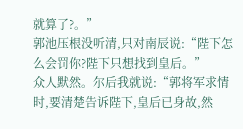就算了?。”
郭池压根没听清,只对南辰说:“陛下怎么会罚你?陛下只想找到皇后。”
众人默然。尔后我就说:“郭将军求情时,要清楚告诉陛下,皇后已身故,然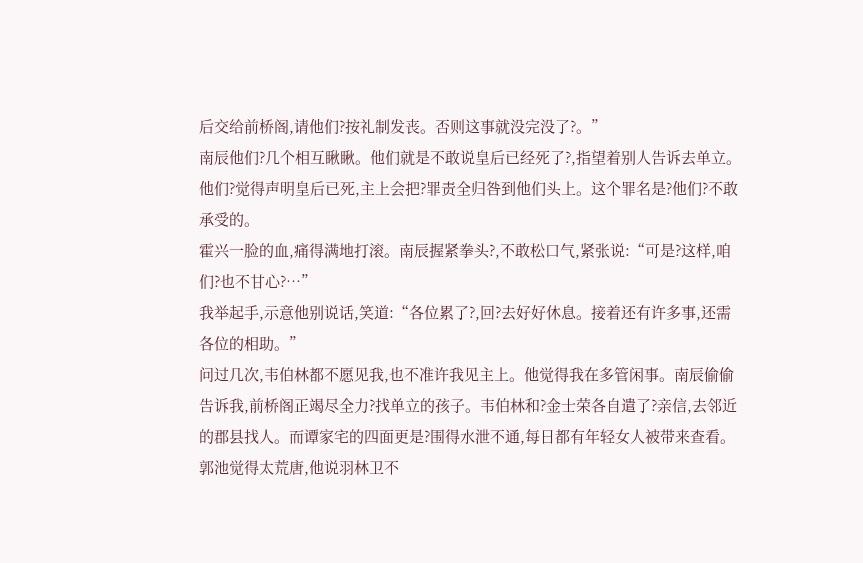后交给前桥阁,请他们?按礼制发丧。否则这事就没完没了?。”
南辰他们?几个相互瞅瞅。他们就是不敢说皇后已经死了?,指望着别人告诉去单立。他们?觉得声明皇后已死,主上会把?罪责全归咎到他们头上。这个罪名是?他们?不敢承受的。
霍兴一脸的血,痛得满地打滚。南辰握紧拳头?,不敢松口气,紧张说:“可是?这样,咱们?也不甘心?…”
我举起手,示意他别说话,笑道:“各位累了?,回?去好好休息。接着还有许多事,还需各位的相助。”
问过几次,韦伯林都不愿见我,也不准许我见主上。他觉得我在多管闲事。南辰偷偷告诉我,前桥阁正竭尽全力?找单立的孩子。韦伯林和?金士荣各自遣了?亲信,去邻近的郡县找人。而谭家宅的四面更是?围得水泄不通,每日都有年轻女人被带来查看。郭池觉得太荒唐,他说羽林卫不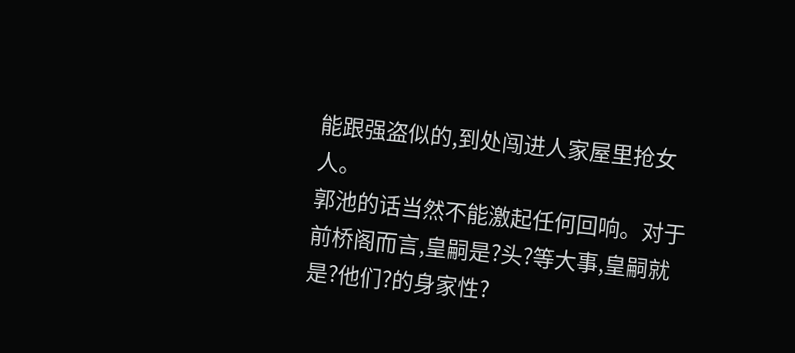能跟强盗似的,到处闯进人家屋里抢女人。
郭池的话当然不能激起任何回响。对于前桥阁而言,皇嗣是?头?等大事,皇嗣就是?他们?的身家性?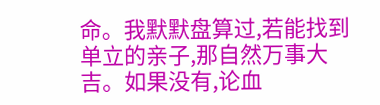命。我默默盘算过,若能找到单立的亲子,那自然万事大吉。如果没有,论血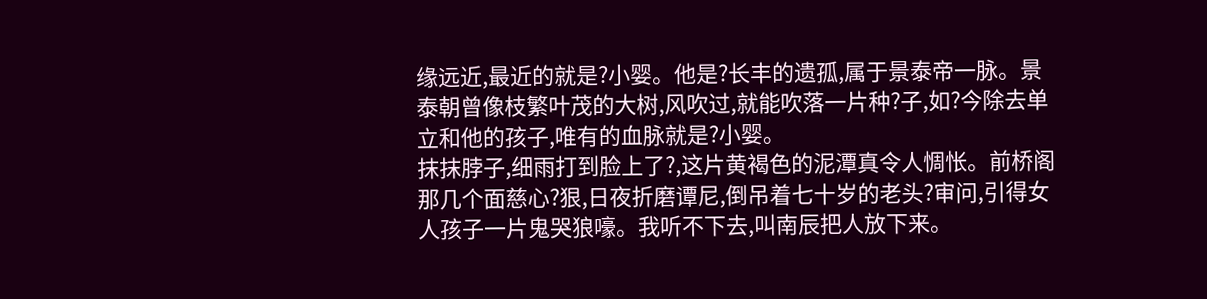缘远近,最近的就是?小婴。他是?长丰的遗孤,属于景泰帝一脉。景泰朝曾像枝繁叶茂的大树,风吹过,就能吹落一片种?子,如?今除去单立和他的孩子,唯有的血脉就是?小婴。
抹抹脖子,细雨打到脸上了?,这片黄褐色的泥潭真令人惆怅。前桥阁那几个面慈心?狠,日夜折磨谭尼,倒吊着七十岁的老头?审问,引得女人孩子一片鬼哭狼嚎。我听不下去,叫南辰把人放下来。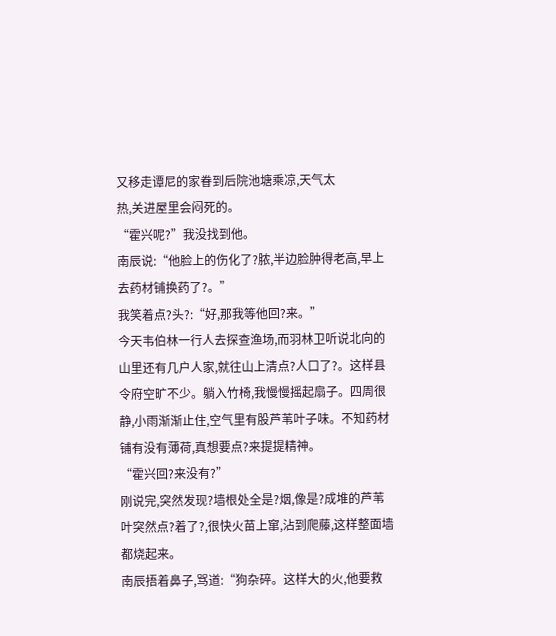又移走谭尼的家眷到后院池塘乘凉,天气太
热,关进屋里会闷死的。
“霍兴呢?”我没找到他。
南辰说:“他脸上的伤化了?脓,半边脸肿得老高,早上去药材铺换药了?。”
我笑着点?头?:“好,那我等他回?来。”
今天韦伯林一行人去探查渔场,而羽林卫听说北向的山里还有几户人家,就往山上清点?人口了?。这样县令府空旷不少。躺入竹椅,我慢慢摇起扇子。四周很静,小雨渐渐止住,空气里有股芦苇叶子味。不知药材铺有没有薄荷,真想要点?来提提精神。
“霍兴回?来没有?”
刚说完,突然发现?墙根处全是?烟,像是?成堆的芦苇叶突然点?着了?,很快火苗上窜,沾到爬藤,这样整面墙都烧起来。
南辰捂着鼻子,骂道:“狗杂碎。这样大的火,他要救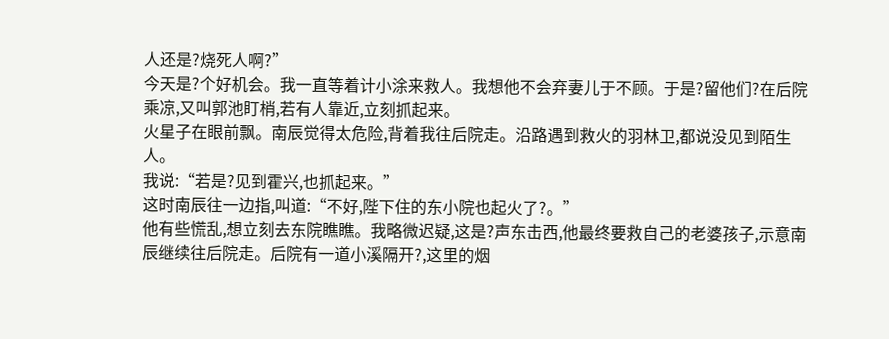人还是?烧死人啊?”
今天是?个好机会。我一直等着计小涂来救人。我想他不会弃妻儿于不顾。于是?留他们?在后院乘凉,又叫郭池盯梢,若有人靠近,立刻抓起来。
火星子在眼前飘。南辰觉得太危险,背着我往后院走。沿路遇到救火的羽林卫,都说没见到陌生人。
我说:“若是?见到霍兴,也抓起来。”
这时南辰往一边指,叫道:“不好,陛下住的东小院也起火了?。”
他有些慌乱,想立刻去东院瞧瞧。我略微迟疑,这是?声东击西,他最终要救自己的老婆孩子,示意南辰继续往后院走。后院有一道小溪隔开?,这里的烟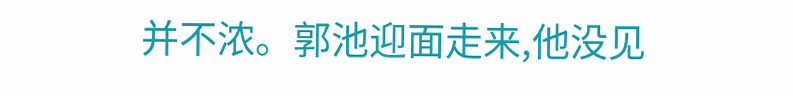并不浓。郭池迎面走来,他没见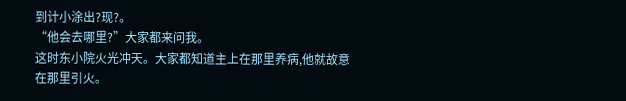到计小涂出?现?。
“他会去哪里?”大家都来问我。
这时东小院火光冲天。大家都知道主上在那里养病,他就故意在那里引火。